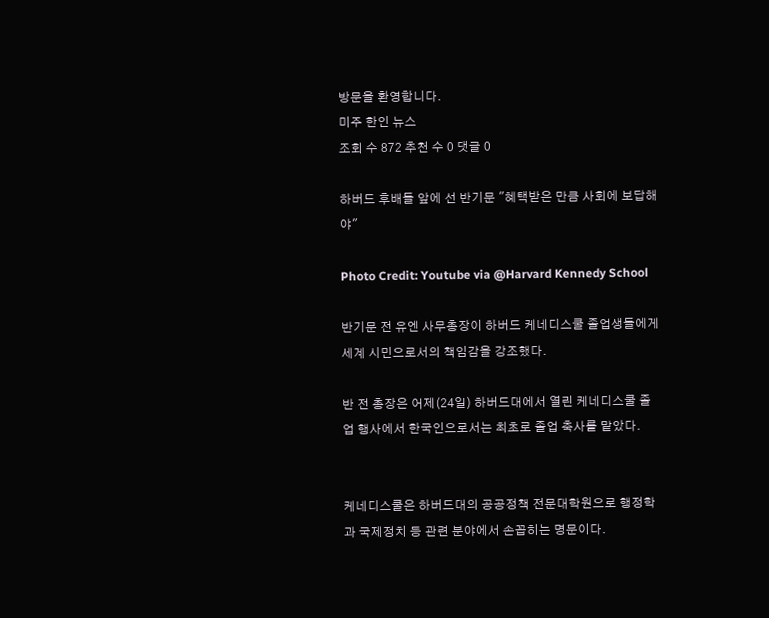방문을 환영합니다.
미주 한인 뉴스
조회 수 872 추천 수 0 댓글 0

하버드 후배들 앞에 선 반기문 "혜택받은 만큼 사회에 보답해야"

Photo Credit: Youtube via @Harvard Kennedy School

반기문 전 유엔 사무총장이 하버드 케네디스쿨 졸업생들에게 세계 시민으로서의 책임감을 강조했다.

반 전 총장은 어제(24일) 하버드대에서 열린 케네디스쿨 졸업 행사에서 한국인으로서는 최초로 졸업 축사를 맡았다.


케네디스쿨은 하버드대의 공공정책 전문대학원으로 행정학과 국제정치 등 관련 분야에서 손꼽히는 명문이다.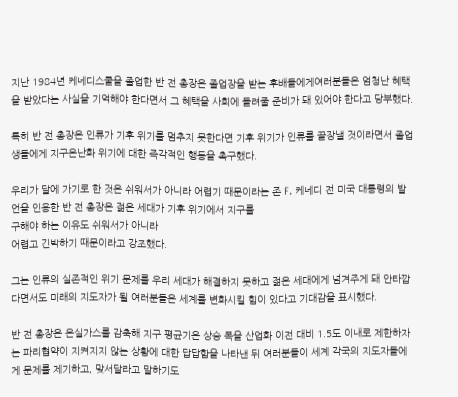지난 1984년 케네디스쿨을 졸업한 반 전 총장은 졸업장을 받는 후배들에게여러분들은 엄청난 혜택을 받았다는 사실을 기억해야 한다면서 그 혜택을 사회에 돌려줄 준비가 돼 있어야 한다고 당부했다.

특히 반 전 총장은 인류가 기후 위기를 멈추지 못한다면 기후 위기가 인류를 끝장낼 것이라면서 졸업생들에게 지구온난화 위기에 대한 즉각적인 행동을 촉구했다.

우리가 달에 가기로 한 것은 쉬워서가 아니라 어렵기 때문이라는 존 F. 케네디 전 미국 대통령의 발언을 인용한 반 전 총장은 젊은 세대가 기후 위기에서 지구를
구해야 하는 이유도 쉬워서가 아니라
어렵고 긴박하기 때문이라고 강조했다.

그는 인류의 실존적인 위기 문제를 우리 세대가 해결하지 못하고 젊은 세대에게 넘겨주게 돼 안타깝다면서도 미래의 지도자가 될 여러분들은 세계를 변화시킬 힘이 있다고 기대감을 표시했다.

반 전 총장은 온실가스를 감축해 지구 평균기온 상승 폭을 산업화 이전 대비 1.5도 이내로 제한하자는 파리협약이 지켜지지 않는 상황에 대한 답답함을 나타낸 뒤 여러분들이 세계 각국의 지도자들에게 문제를 제기하고, 맞서달라고 말하기도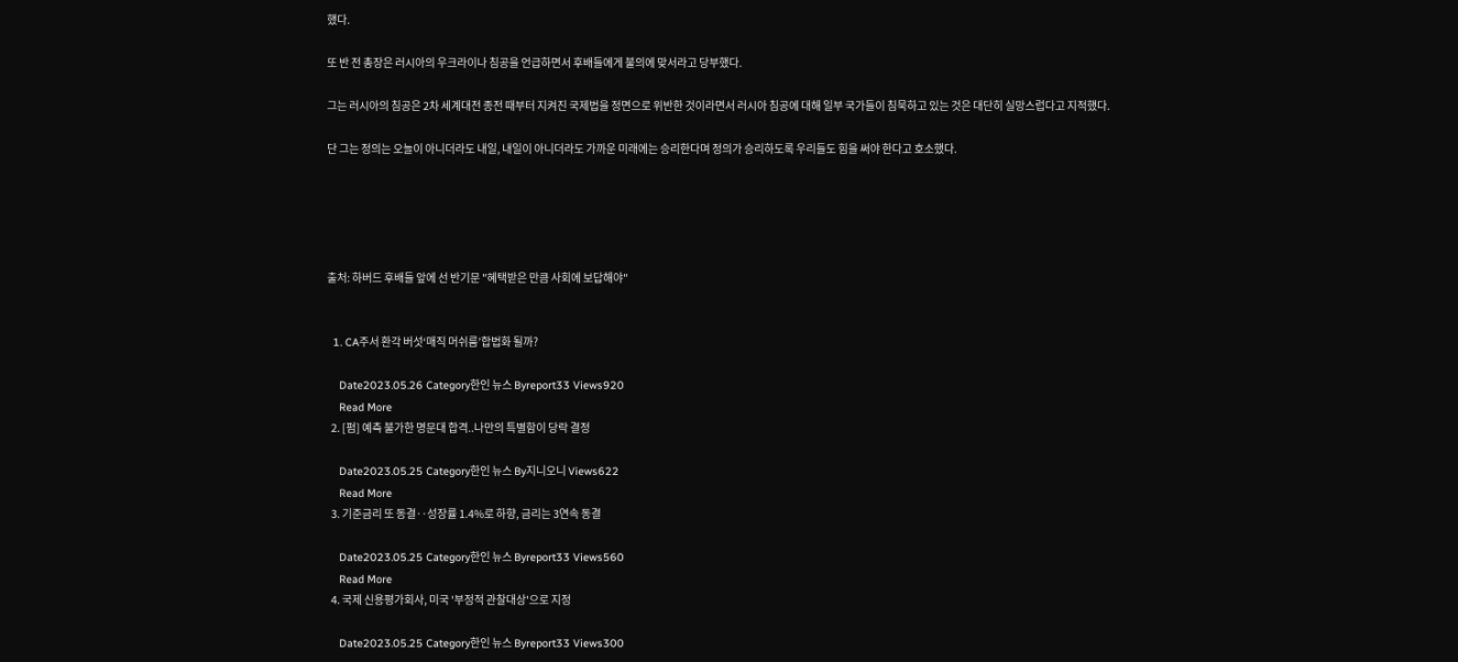했다.

또 반 전 총장은 러시아의 우크라이나 침공을 언급하면서 후배들에게 불의에 맞서라고 당부했다.

그는 러시아의 침공은 2차 세계대전 종전 때부터 지켜진 국제법을 정면으로 위반한 것이라면서 러시아 침공에 대해 일부 국가들이 침묵하고 있는 것은 대단히 실망스럽다고 지적했다.

단 그는 정의는 오늘이 아니더라도 내일, 내일이 아니더라도 가까운 미래에는 승리한다며 정의가 승리하도록 우리들도 힘을 써야 한다고 호소했다.





출처: 하버드 후배들 앞에 선 반기문 "혜택받은 만큼 사회에 보답해야"


  1. CA주서 환각 버섯‘매직 머쉬룸’합법화 될까?

    Date2023.05.26 Category한인 뉴스 Byreport33 Views920
    Read More
  2. [펌] 예측 불가한 명문대 합격..나만의 특별함이 당락 결정

    Date2023.05.25 Category한인 뉴스 By지니오니 Views622
    Read More
  3. 기준금리 또 동결‥성장률 1.4%로 하향, 금리는 3연속 동결

    Date2023.05.25 Category한인 뉴스 Byreport33 Views560
    Read More
  4. 국제 신용평가회사, 미국 '부정적 관찰대상'으로 지정

    Date2023.05.25 Category한인 뉴스 Byreport33 Views300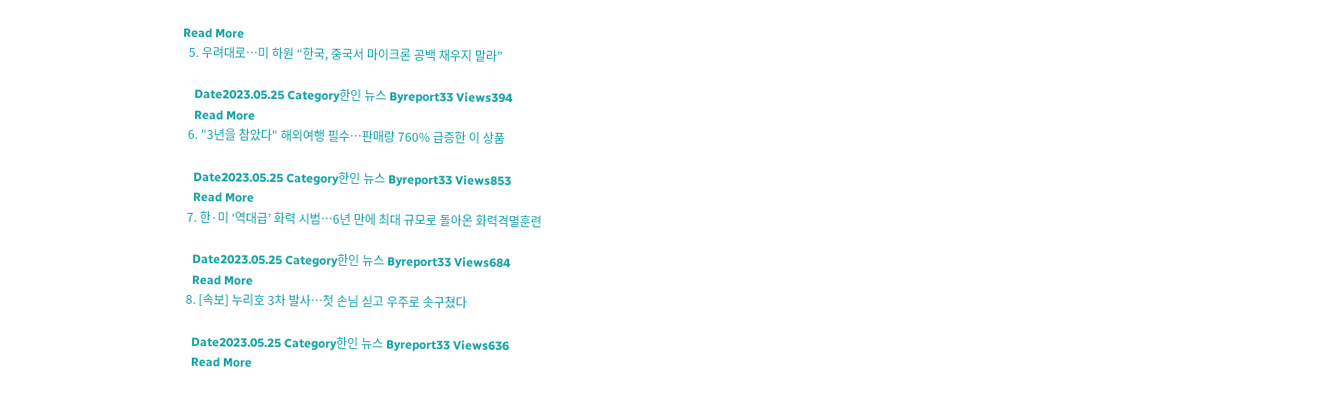Read More
  5. 우려대로…미 하원 “한국, 중국서 마이크론 공백 채우지 말라”

    Date2023.05.25 Category한인 뉴스 Byreport33 Views394
    Read More
  6. "3년을 참았다" 해외여행 필수…판매량 760% 급증한 이 상품

    Date2023.05.25 Category한인 뉴스 Byreport33 Views853
    Read More
  7. 한·미 ‘역대급’ 화력 시범…6년 만에 최대 규모로 돌아온 화력격멸훈련

    Date2023.05.25 Category한인 뉴스 Byreport33 Views684
    Read More
  8. [속보] 누리호 3차 발사…첫 손님 싣고 우주로 솟구쳤다

    Date2023.05.25 Category한인 뉴스 Byreport33 Views636
    Read More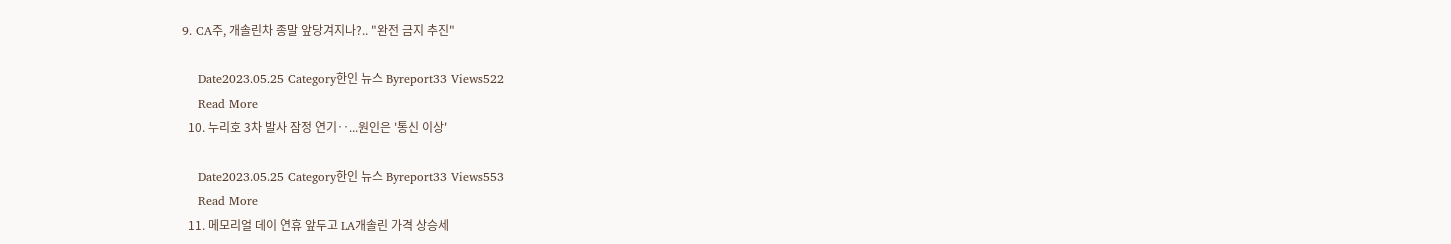9. CA주, 개솔린차 종말 앞당겨지나?.. "완전 금지 추진"

    Date2023.05.25 Category한인 뉴스 Byreport33 Views522
    Read More
  10. 누리호 3차 발사 잠정 연기‥...원인은 '통신 이상'

    Date2023.05.25 Category한인 뉴스 Byreport33 Views553
    Read More
  11. 메모리얼 데이 연휴 앞두고 LA개솔린 가격 상승세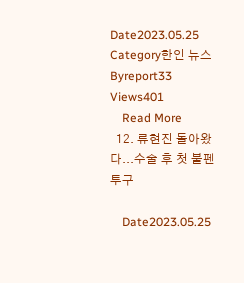Date2023.05.25 Category한인 뉴스 Byreport33 Views401
    Read More
  12. 류현진 돌아왔다...수술 후 첫 불펜 투구

    Date2023.05.25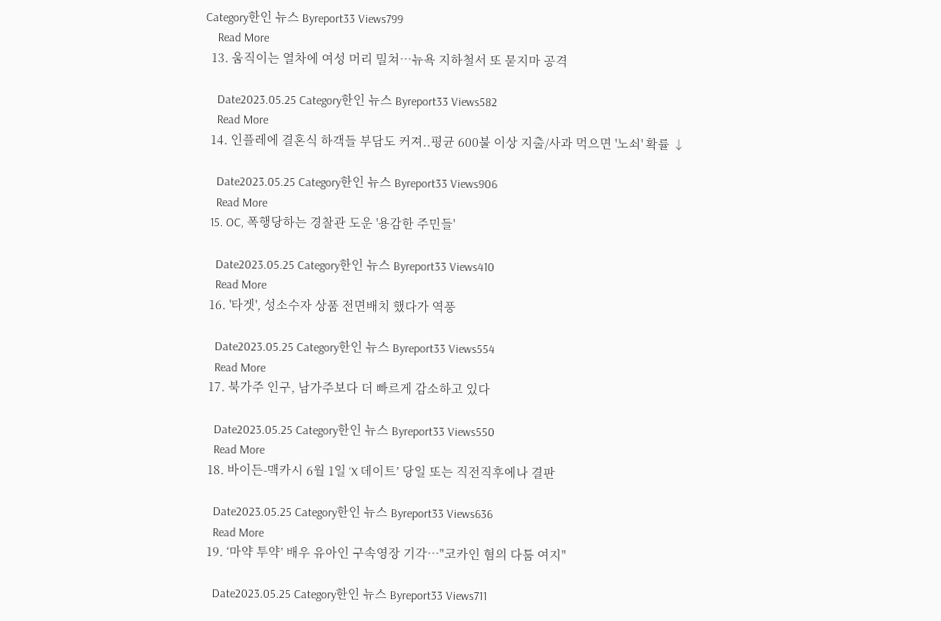Category한인 뉴스 Byreport33 Views799
    Read More
  13. 움직이는 열차에 여성 머리 밀쳐…뉴욕 지하철서 또 묻지마 공격

    Date2023.05.25 Category한인 뉴스 Byreport33 Views582
    Read More
  14. 인플레에 결혼식 하객들 부담도 커져..평균 600불 이상 지출/사과 먹으면 '노쇠' 확률 ↓

    Date2023.05.25 Category한인 뉴스 Byreport33 Views906
    Read More
  15. OC, 폭행당하는 경찰관 도운 '용감한 주민들'

    Date2023.05.25 Category한인 뉴스 Byreport33 Views410
    Read More
  16. '타겟', 성소수자 상품 전면배치 했다가 역풍

    Date2023.05.25 Category한인 뉴스 Byreport33 Views554
    Read More
  17. 북가주 인구, 남가주보다 더 빠르게 감소하고 있다

    Date2023.05.25 Category한인 뉴스 Byreport33 Views550
    Read More
  18. 바이든-맥카시 6월 1일 ‘X 데이트’ 당일 또는 직전직후에나 결판

    Date2023.05.25 Category한인 뉴스 Byreport33 Views636
    Read More
  19. ‘마약 투약’ 배우 유아인 구속영장 기각…"코카인 혐의 다툼 여지"

    Date2023.05.25 Category한인 뉴스 Byreport33 Views711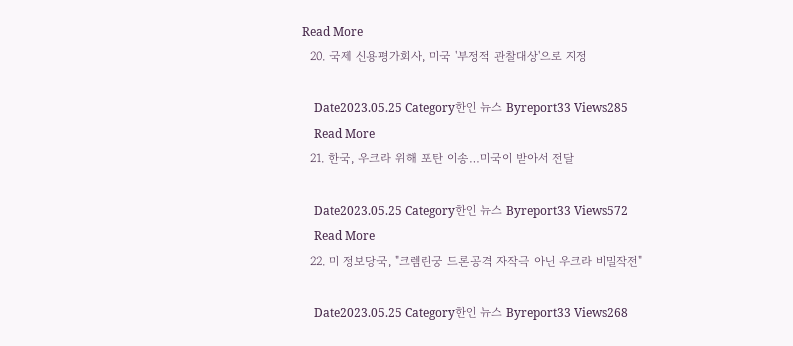Read More
  20. 국제 신용평가회사, 미국 '부정적 관찰대상'으로 지정

    Date2023.05.25 Category한인 뉴스 Byreport33 Views285
    Read More
  21. 한국, 우크라 위해 포탄 이송…미국이 받아서 전달

    Date2023.05.25 Category한인 뉴스 Byreport33 Views572
    Read More
  22. 미 정보당국, "크렘린궁 드론공격 자작극 아닌 우크라 비밀작전"

    Date2023.05.25 Category한인 뉴스 Byreport33 Views268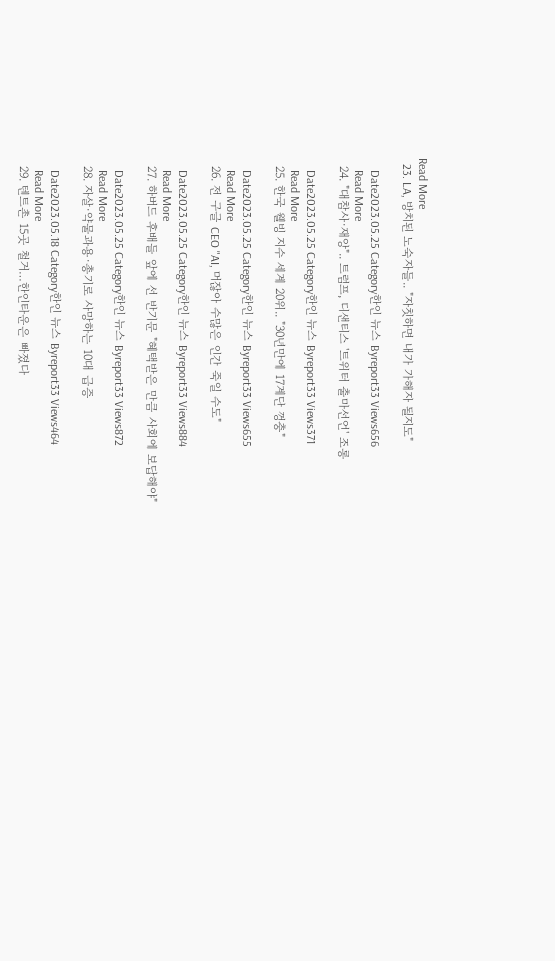Read More
  23. LA, 방치된 노숙자들.. "자칫하면 내가 가해자 될지도"

    Date2023.05.25 Category한인 뉴스 Byreport33 Views656
    Read More
  24. "대참사·재앙".. 트럼프, 디샌티스 '트위터 출마선언' 조롱

    Date2023.05.25 Category한인 뉴스 Byreport33 Views371
    Read More
  25. 한국 웰빙 지수 세계 20위.. "30년만에 17계단 껑충"

    Date2023.05.25 Category한인 뉴스 Byreport33 Views655
    Read More
  26. 전 구글 CEO "AI, 머잖아 수많은 인간 죽일 수도"

    Date2023.05.25 Category한인 뉴스 Byreport33 Views884
    Read More
  27. 하버드 후배들 앞에 선 반기문 "혜택받은 만큼 사회에 보답해야"

    Date2023.05.25 Category한인 뉴스 Byreport33 Views872
    Read More
  28. 자살·약물과용·총기로 사망하는 10대 급증

    Date2023.05.18 Category한인 뉴스 Byreport33 Views464
    Read More
  29. 텐트촌 15곳 철거…한인타운은 빠졌다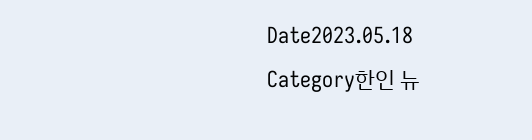Date2023.05.18 Category한인 뉴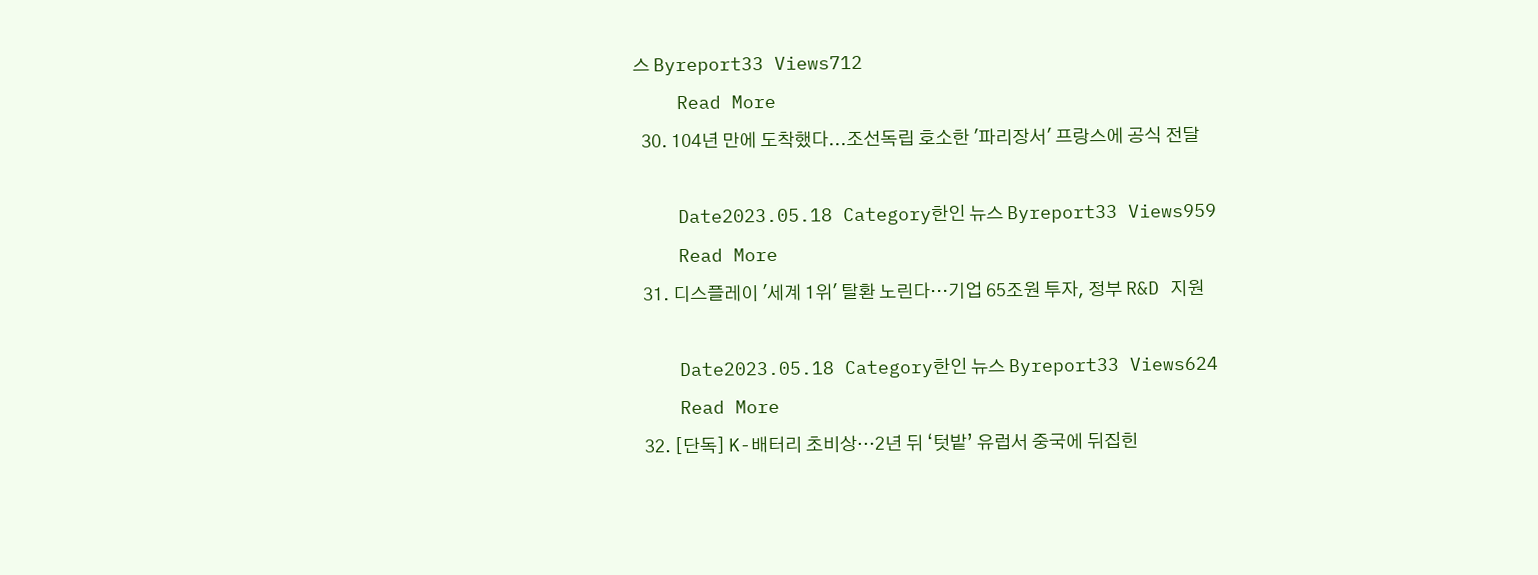스 Byreport33 Views712
    Read More
  30. 104년 만에 도착했다...조선독립 호소한 '파리장서' 프랑스에 공식 전달

    Date2023.05.18 Category한인 뉴스 Byreport33 Views959
    Read More
  31. 디스플레이 '세계 1위' 탈환 노린다…기업 65조원 투자, 정부 R&D 지원

    Date2023.05.18 Category한인 뉴스 Byreport33 Views624
    Read More
  32. [단독] K-배터리 초비상…2년 뒤 ‘텃밭’ 유럽서 중국에 뒤집힌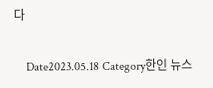다

    Date2023.05.18 Category한인 뉴스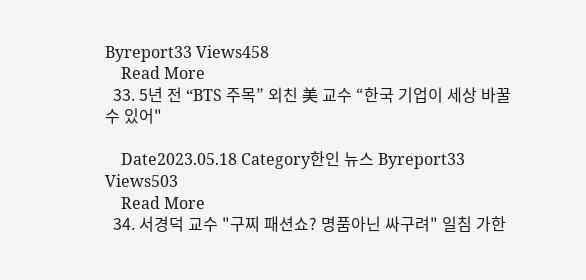Byreport33 Views458
    Read More
  33. 5년 전 “BTS 주목” 외친 美 교수 “한국 기업이 세상 바꿀 수 있어"

    Date2023.05.18 Category한인 뉴스 Byreport33 Views503
    Read More
  34. 서경덕 교수 "구찌 패션쇼? 명품아닌 싸구려" 일침 가한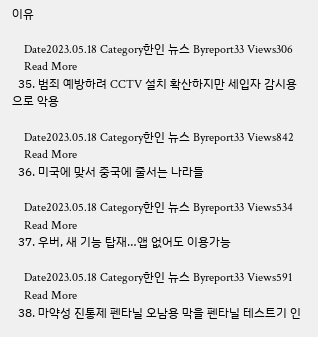이유

    Date2023.05.18 Category한인 뉴스 Byreport33 Views306
    Read More
  35. 범죄 예방하려 CCTV 설치 확산하지만 세입자 감시용으로 악용

    Date2023.05.18 Category한인 뉴스 Byreport33 Views842
    Read More
  36. 미국에 맞서 중국에 줄서는 나라들

    Date2023.05.18 Category한인 뉴스 Byreport33 Views534
    Read More
  37. 우버, 새 기능 탑재…앱 없어도 이용가능

    Date2023.05.18 Category한인 뉴스 Byreport33 Views591
    Read More
  38. 마약성 진통제 펜타닐 오남용 막을 펜타닐 테스트기 인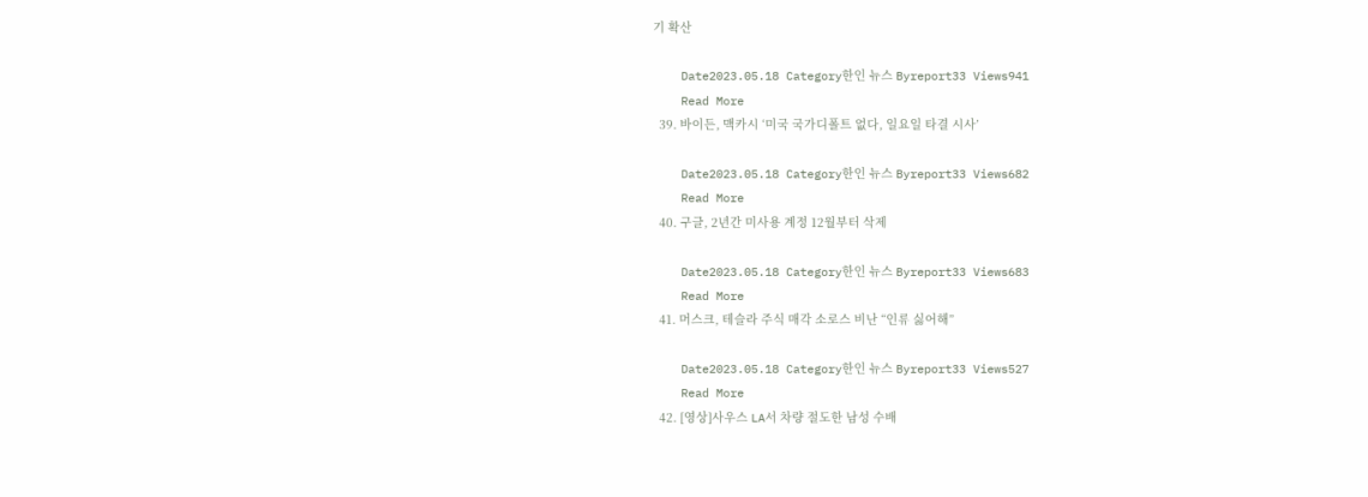기 확산

    Date2023.05.18 Category한인 뉴스 Byreport33 Views941
    Read More
  39. 바이든, 맥카시 ‘미국 국가디폴트 없다, 일요일 타결 시사’

    Date2023.05.18 Category한인 뉴스 Byreport33 Views682
    Read More
  40. 구글, 2년간 미사용 계정 12월부터 삭제

    Date2023.05.18 Category한인 뉴스 Byreport33 Views683
    Read More
  41. 머스크, 테슬라 주식 매각 소로스 비난 “인류 싫어해”

    Date2023.05.18 Category한인 뉴스 Byreport33 Views527
    Read More
  42. [영상]사우스 LA서 차량 절도한 남성 수배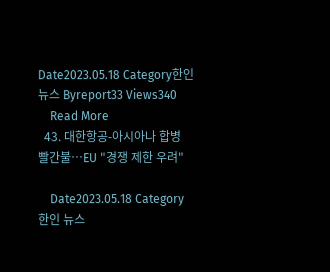Date2023.05.18 Category한인 뉴스 Byreport33 Views340
    Read More
  43. 대한항공-아시아나 합병 빨간불…EU "경쟁 제한 우려"

    Date2023.05.18 Category한인 뉴스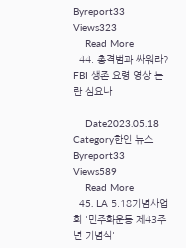Byreport33 Views323
    Read More
  44. 총격범과 싸워라? FBI 생존 요령 영상 논란 심요나

    Date2023.05.18 Category한인 뉴스 Byreport33 Views589
    Read More
  45. LA 5.18기념사업회 '민주화운동 제43주년 기념식'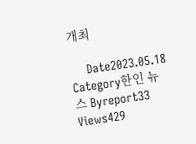개최

    Date2023.05.18 Category한인 뉴스 Byreport33 Views429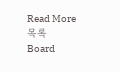Read More
목록
Board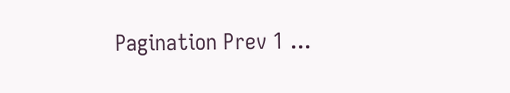Pagination Prev 1 ...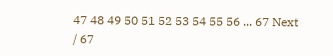47 48 49 50 51 52 53 54 55 56 ... 67 Next
/ 67